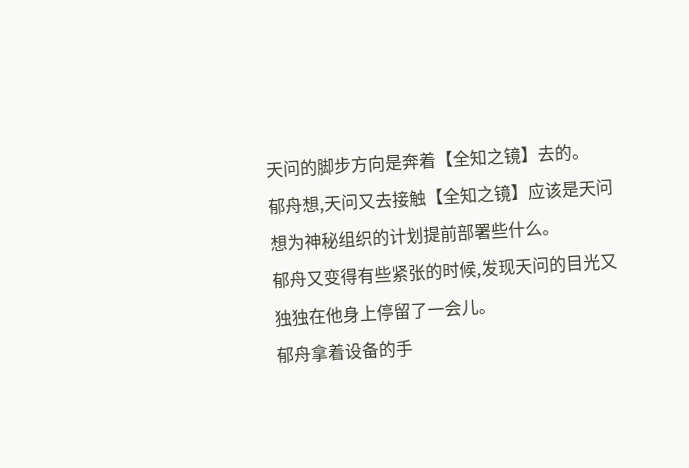天问的脚步方向是奔着【全知之镜】去的。
郁舟想,天问又去接触【全知之镜】应该是天问想为神秘组织的计划提前部署些什么。
郁舟又变得有些紧张的时候,发现天问的目光又独独在他身上停留了一会儿。
郁舟拿着设备的手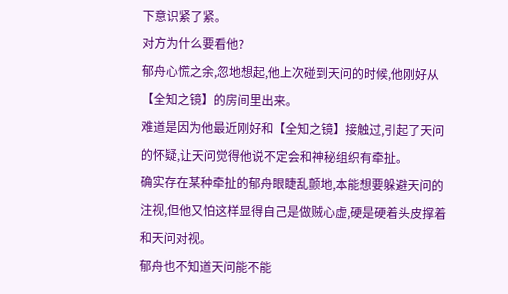下意识紧了紧。
对方为什么要看他?
郁舟心慌之余,忽地想起,他上次碰到天问的时候,他刚好从【全知之镜】的房间里出来。
难道是因为他最近刚好和【全知之镜】接触过,引起了天问的怀疑,让天问觉得他说不定会和神秘组织有牵扯。
确实存在某种牵扯的郁舟眼睫乱颤地,本能想要躲避天问的注视,但他又怕这样显得自己是做贼心虚,硬是硬着头皮撑着和天问对视。
郁舟也不知道天问能不能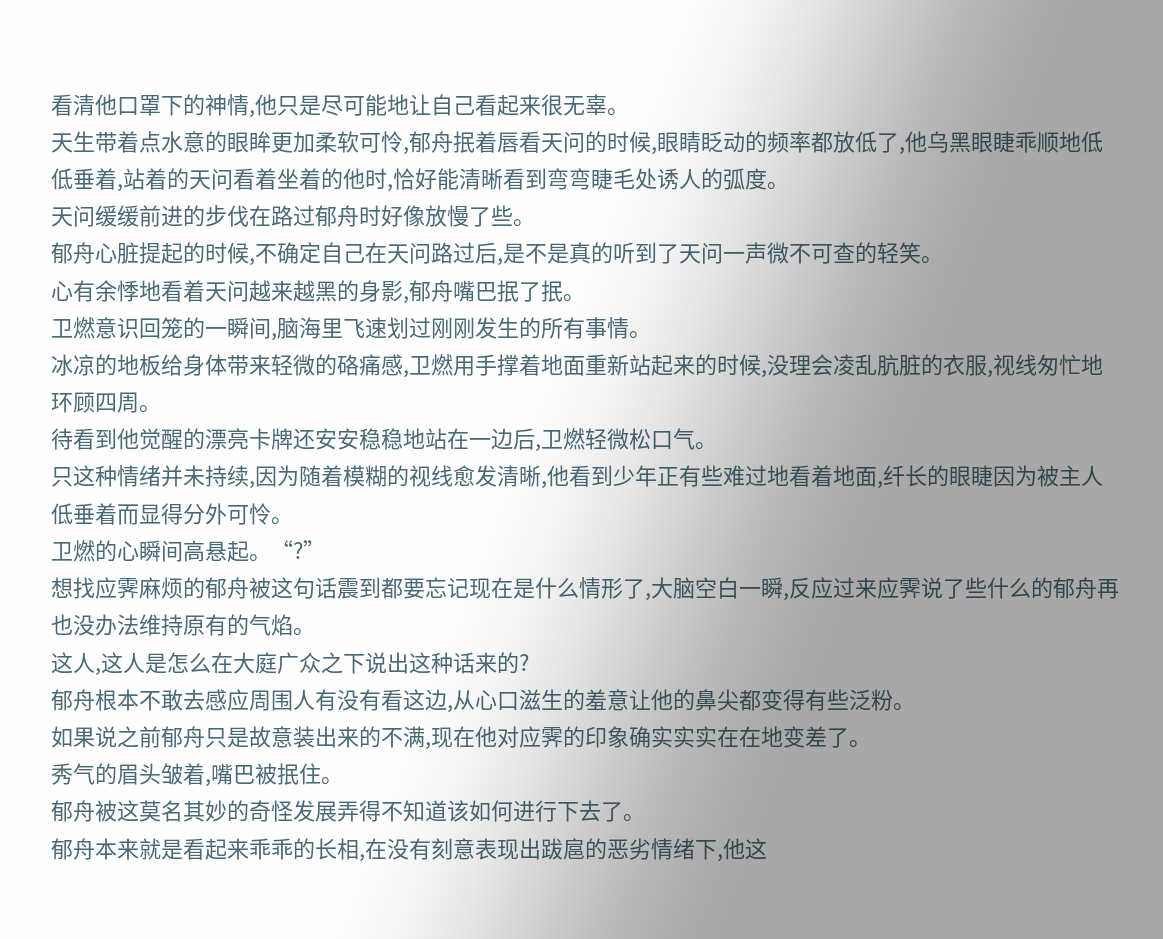看清他口罩下的神情,他只是尽可能地让自己看起来很无辜。
天生带着点水意的眼眸更加柔软可怜,郁舟抿着唇看天问的时候,眼睛眨动的频率都放低了,他乌黑眼睫乖顺地低低垂着,站着的天问看着坐着的他时,恰好能清晰看到弯弯睫毛处诱人的弧度。
天问缓缓前进的步伐在路过郁舟时好像放慢了些。
郁舟心脏提起的时候,不确定自己在天问路过后,是不是真的听到了天问一声微不可查的轻笑。
心有余悸地看着天问越来越黑的身影,郁舟嘴巴抿了抿。
卫燃意识回笼的一瞬间,脑海里飞速划过刚刚发生的所有事情。
冰凉的地板给身体带来轻微的硌痛感,卫燃用手撑着地面重新站起来的时候,没理会凌乱肮脏的衣服,视线匆忙地环顾四周。
待看到他觉醒的漂亮卡牌还安安稳稳地站在一边后,卫燃轻微松口气。
只这种情绪并未持续,因为随着模糊的视线愈发清晰,他看到少年正有些难过地看着地面,纤长的眼睫因为被主人低垂着而显得分外可怜。
卫燃的心瞬间高悬起。“?”
想找应霁麻烦的郁舟被这句话震到都要忘记现在是什么情形了,大脑空白一瞬,反应过来应霁说了些什么的郁舟再也没办法维持原有的气焰。
这人,这人是怎么在大庭广众之下说出这种话来的?
郁舟根本不敢去感应周围人有没有看这边,从心口滋生的羞意让他的鼻尖都变得有些泛粉。
如果说之前郁舟只是故意装出来的不满,现在他对应霁的印象确实实实在在地变差了。
秀气的眉头皱着,嘴巴被抿住。
郁舟被这莫名其妙的奇怪发展弄得不知道该如何进行下去了。
郁舟本来就是看起来乖乖的长相,在没有刻意表现出跋扈的恶劣情绪下,他这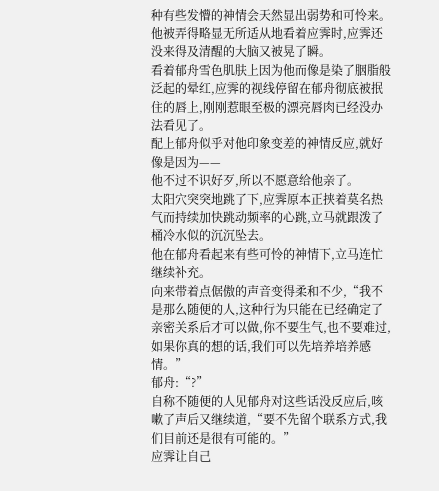种有些发懵的神情会天然显出弱势和可怜来。
他被弄得略显无所适从地看着应霁时,应霁还没来得及清醒的大脑又被晃了瞬。
看着郁舟雪色肌肤上因为他而像是染了胭脂般泛起的晕红,应霁的视线停留在郁舟彻底被抿住的唇上,刚刚惹眼至极的漂亮唇肉已经没办法看见了。
配上郁舟似乎对他印象变差的神情反应,就好像是因为——
他不过不识好歹,所以不愿意给他亲了。
太阳穴突突地跳了下,应霁原本正挟着莫名热气而持续加快跳动频率的心跳,立马就跟泼了桶冷水似的沉沉坠去。
他在郁舟看起来有些可怜的神情下,立马连忙继续补充。
向来带着点倨傲的声音变得柔和不少,“我不是那么随便的人,这种行为只能在已经确定了亲密关系后才可以做,你不要生气,也不要难过,如果你真的想的话,我们可以先培养培养感情。”
郁舟:“?”
自称不随便的人见郁舟对这些话没反应后,咳嗽了声后又继续道,“要不先留个联系方式,我们目前还是很有可能的。”
应霁让自己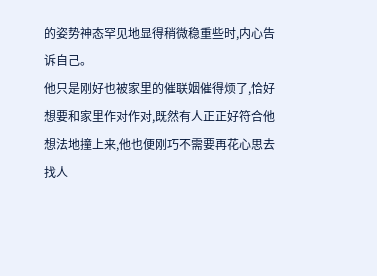的姿势神态罕见地显得稍微稳重些时,内心告诉自己。
他只是刚好也被家里的催联姻催得烦了,恰好想要和家里作对作对,既然有人正正好符合他想法地撞上来,他也便刚巧不需要再花心思去找人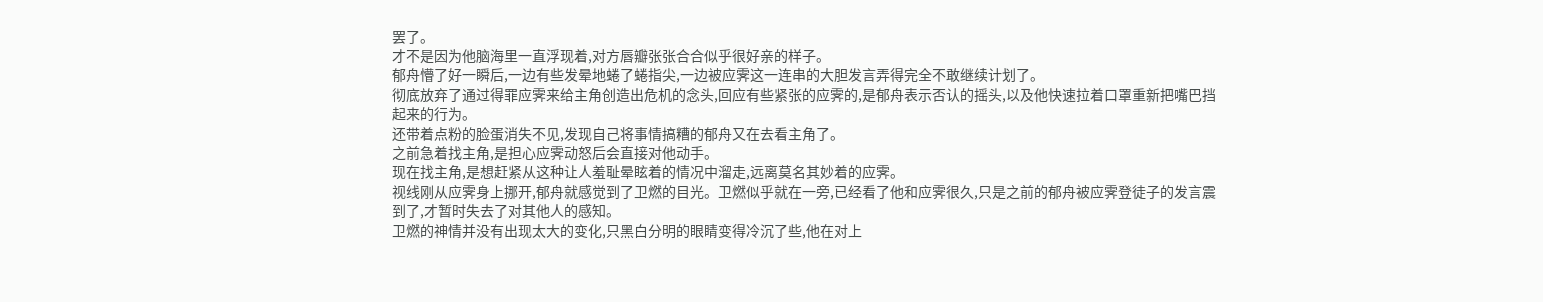罢了。
才不是因为他脑海里一直浮现着,对方唇瓣张张合合似乎很好亲的样子。
郁舟懵了好一瞬后,一边有些发晕地蜷了蜷指尖,一边被应霁这一连串的大胆发言弄得完全不敢继续计划了。
彻底放弃了通过得罪应霁来给主角创造出危机的念头,回应有些紧张的应霁的,是郁舟表示否认的摇头,以及他快速拉着口罩重新把嘴巴挡起来的行为。
还带着点粉的脸蛋消失不见,发现自己将事情搞糟的郁舟又在去看主角了。
之前急着找主角,是担心应霁动怒后会直接对他动手。
现在找主角,是想赶紧从这种让人羞耻晕眩着的情况中溜走,远离莫名其妙着的应霁。
视线刚从应霁身上挪开,郁舟就感觉到了卫燃的目光。卫燃似乎就在一旁,已经看了他和应霁很久,只是之前的郁舟被应霁登徒子的发言震到了,才暂时失去了对其他人的感知。
卫燃的神情并没有出现太大的变化,只黑白分明的眼睛变得冷沉了些,他在对上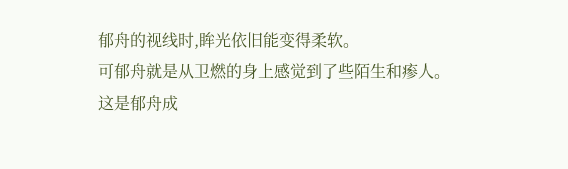郁舟的视线时,眸光依旧能变得柔软。
可郁舟就是从卫燃的身上感觉到了些陌生和瘆人。
这是郁舟成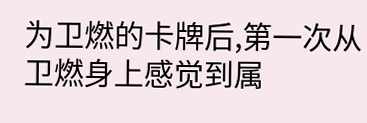为卫燃的卡牌后,第一次从卫燃身上感觉到属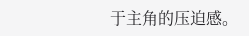于主角的压迫感。